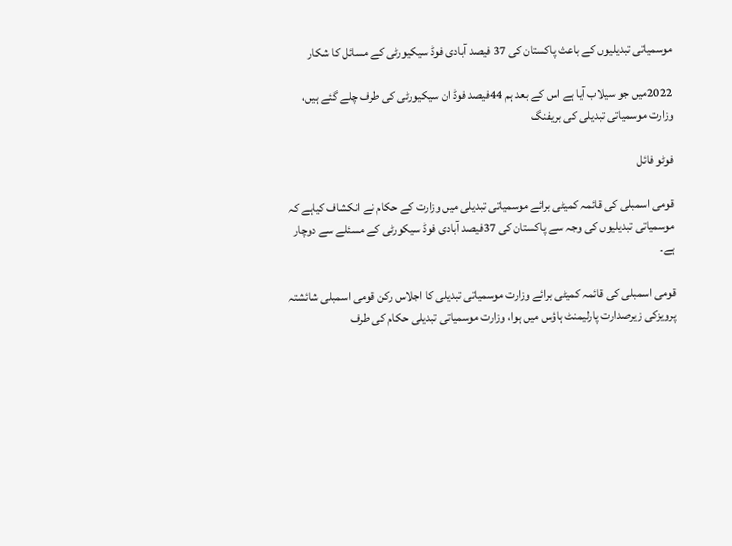موسمیاتی تبدیلیوں کے باعث پاکستان کی 37 فیصد آبادی فوڈ سیکیورٹی کے مسائل کا شکار

2022میں جو سیلاب آیا ہے اس کے بعد ہم 44فیصد فوڈ ان سیکیورٹی کی طرف چلے گئے ہیں، وزارت موسمیاتی تبدیلی کی بریفنگ

فوٹو فائل

قومی اسمبلی کی قائمہ کمیٹی برائے موسمیاتی تبدیلی میں وزارت کے حکام نے انکشاف کیاہے کہ موسمیاتی تبدیلیوں کی وجہ سے پاکستان کی 37فیصد آبادی فوڈ سیکورٹی کے مسئلے سے دوچار ہے۔

قومی اسمبلی کی قائمہ کمیٹی برائے وزارت موسمیاتی تبدیلی کا اجلاس رکن قومی اسمبلی شائشتہ پرویزکی زیرصدارت پارلیمنٹ ہاؤس میں ہوا، وزارت موسمیاتی تبدیلی حکام کی طرف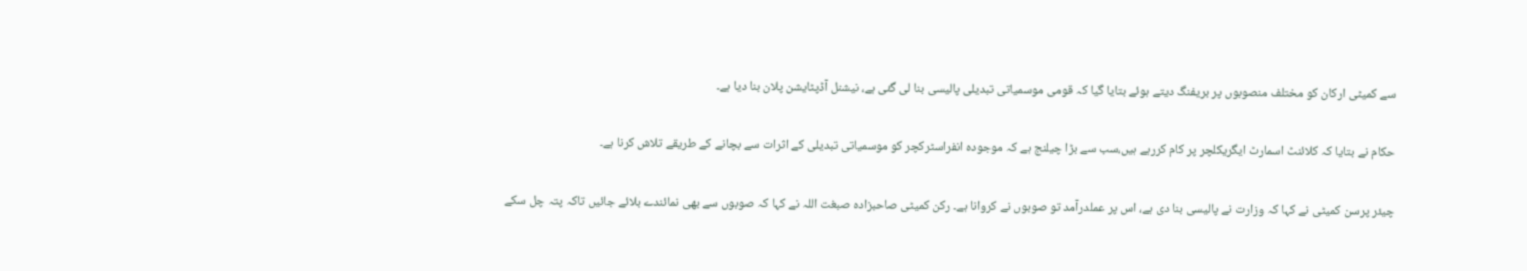سے کمیٹی ارکان کو مختلف منصوبوں پر بریفنگ دیتے ہوئے بتایا گیا کہ قومی موسمیاتی تبدیلی پالیسی بنا لی گئی ہے، نیشنل آڈپٹایشن پلان بنا دیا ہے۔

حکام نے بتایا کہ کلائنٹ اسمارٹ ایگریکلچر پر کام کررہے ہیں،سب سے بڑا چیلنج ہے کہ موجودہ انفراسٹرکچر کو موسمیاتی تبدیلی کے اثرات سے بچانے کے طریقے تلاش کرنا ہے۔

چیئر پرسن کمیٹی نے کہا کہ وزارت نے پالیسی بنا دی ہے، اس پر عملدرآمد تو صوبوں نے کروانا ہے۔ رکن کمیٹی صاحبزادہ صبغت اللہ نے کہا کہ صوبوں سے بھی نمائندے بلائے جائیں تاکہ پتہ چل سکے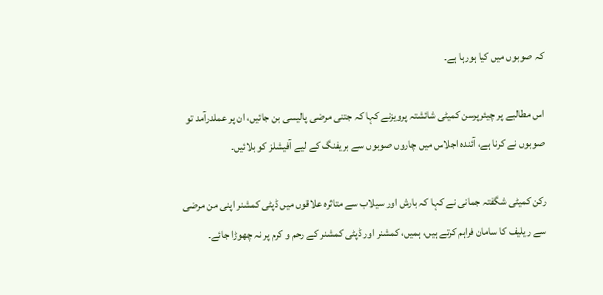کہ صوبوں میں کیا ہورہا ہے۔

اس مطالبے پر چیئرپرسن کمیٹی شائشتہ پرویزنے کہا کہ جتنی مرضی پالیسی بن جائیں، ان پر عملدرآمد تو صوبوں نے کرنا ہے، آئندہ اجلاس میں چاروں صوبوں سے بریفنگ کے لیے آفیشلز کو بلائیں۔

رکن کمیٹی شگفتہ جمانی نے کہا کہ بارش اور سیلاب سے متاثرہ علاقوں میں ڈپٹی کمشنر اپنی من مرضی سے ریلیف کا سامان فراہم کرتے ہیں، ہمیں، کمشنر اور ڈپٹی کمشنر کے رحم و کرم پر نہ چھوڑا جائے۔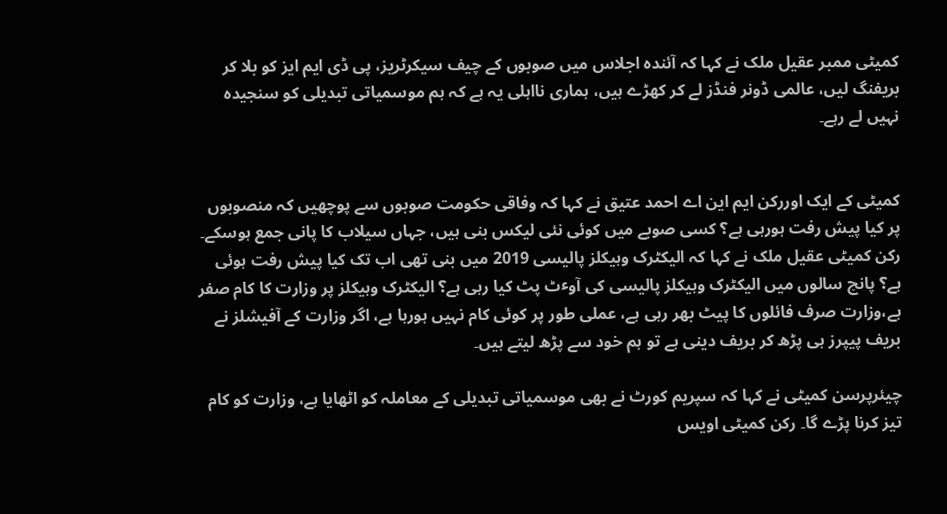کمیٹی ممبر عقیل ملک نے کہا کہ آئندہ اجلاس میں صوبوں کے چیف سیکرٹریز، پی ڈی ایم ایز کو بلا کر بریفنگ لیں، عالمی ڈونر فنڈز لے کر کھڑے ہیں، ہماری نااہلی یہ ہے کہ ہم موسمیاتی تبدیلی کو سنجیدہ نہیں لے رہے۔


کمیٹی کے ایک اوررکن ایم این اے احمد عتیق نے کہا کہ وفاقی حکومت صوبوں سے پوچھیں کہ منصوبوں پر کیا پیش رفت ہورہی ہے؟ کسی صوبے میں کوئی نئی لیکس بنی ہیں، جہاں سیلاب کا پانی جمع ہوسکے۔ رکن کمیٹی عقیل ملک نے کہا کہ الیکٹرک وہیکلز پالیسی 2019 میں بنی تھی اب تک کیا پیش رفت ہوئی ہے؟ پانچ سالوں میں الیکٹرک وہیکلز پالیسی کی آوٴٹ پٹ کیا رہی ہے؟ الیکٹرک وہیکلز پر وزارت کا کام صفر ہے،وزارت صرف فائلوں کا پیٹ بھر رہی ہے، عملی طور پر کوئی کام نہیں ہورہا ہے، اگر وزارت کے آفیشلز نے بریف پیپرز ہی پڑھ کر بریف دینی ہے تو ہم خود سے پڑھ لیتے ہیں۔

چیئرپرسن کمیٹی نے کہا کہ سپریم کورٹ نے بھی موسمیاتی تبدیلی کے معاملہ کو اٹھایا ہے، وزارت کو کام تیز کرنا پڑے گا۔ رکن کمیٹی اویس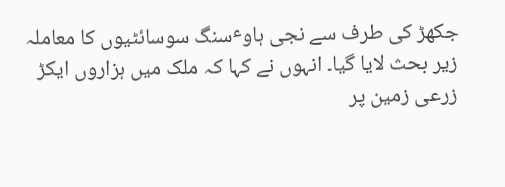جکھڑ کی طرف سے نجی ہاوٴسنگ سوسائٹیوں کا معاملہ زیر بحث لایا گیا۔ انہوں نے کہا کہ ملک میں ہزاروں ایکڑ زرعی زمین پر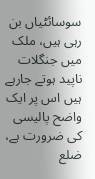سوسائٹیاں بن رہی ہیں، ملک میں جنگلات ناپید ہوتے جارہے ہیں اس پر ایک واضح پالیسی کی ضرورت ہے، ضلع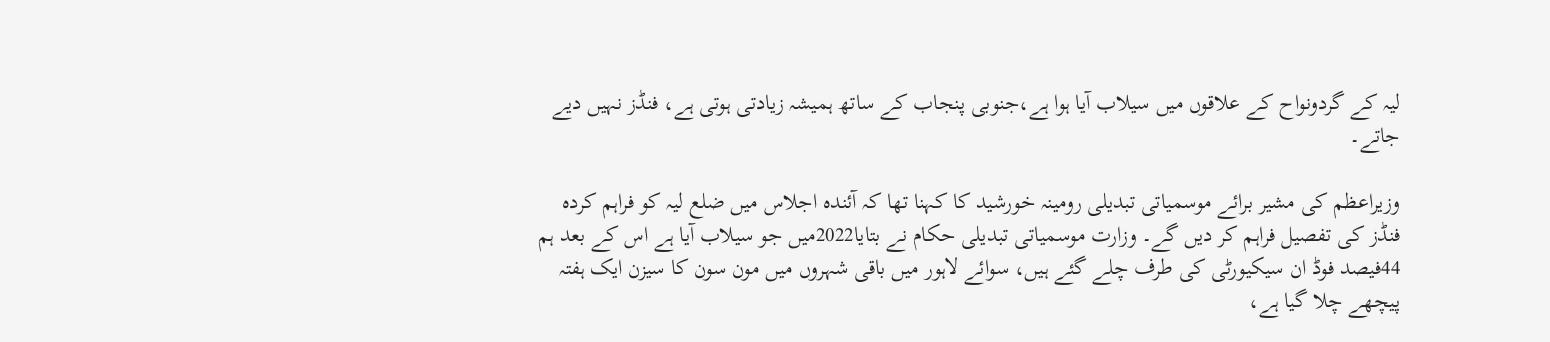لیہ کے گردونواح کے علاقوں میں سیلاب آیا ہوا ہے،جنوبی پنجاب کے ساتھ ہمیشہ زیادتی ہوتی ہے، فنڈز نہیں دیے جاتے۔

وزیراعظم کی مشیر برائے موسمیاتی تبدیلی رومینہ خورشید کا کہنا تھا کہ آئندہ اجلاس میں ضلع لیہ کو فراہم کردہ فنڈز کی تفصیل فراہم کر دیں گے۔ وزارت موسمیاتی تبدیلی حکام نے بتایا2022میں جو سیلاب آیا ہے اس کے بعد ہم 44فیصد فوڈ ان سیکیورٹی کی طرف چلے گئے ہیں، سوائے لاہور میں باقی شہروں میں مون سون کا سیزن ایک ہفتہ پیچھے چلا گیا ہے،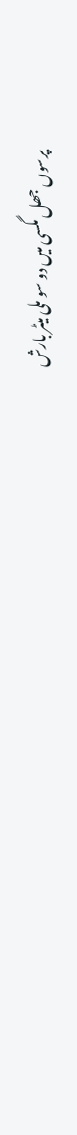پرسوں جھل مگسی میں دو سو ملی میٹر بارش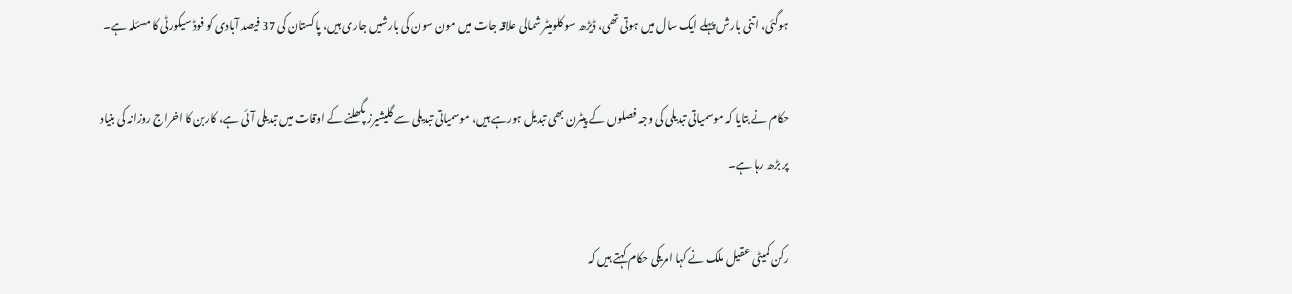ہوگئی، اتنی بارش پہلے ایک سال میں ہوتی تھی، ڈیڑھ سو کلومیٹر شمالی علاقہ جات میں مون سون کی بارشیں جاری ہیں، پاکستان کی 37 فیصد آبادی کو فوڈ سیکورٹی کا مسئلہ ہے۔

حکام نے بتایا کہ موسمیاتی تبدیلی کی وجہ فصلوں کے پیٹرن بھی تبدیل ہورہے ہیں، موسمیاتی تبدیلی سے گلیشیرز پگھلنے کے اوقات میں تبدیلی آئی ہے، کاربن کا اخراج روزانہ کی بنیاد پر بڑھ رہا ہے۔

رکن کمیٹی عقیل ملک نے کہا امریکی حکام کہتے ہیں کہ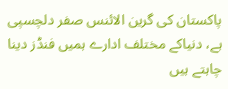پاکستان کی گرین الائنس صفر دلچسپی ہے، دنیاکے مختلف ادارے ہمیں فنڈز دینا چاہتے ہیں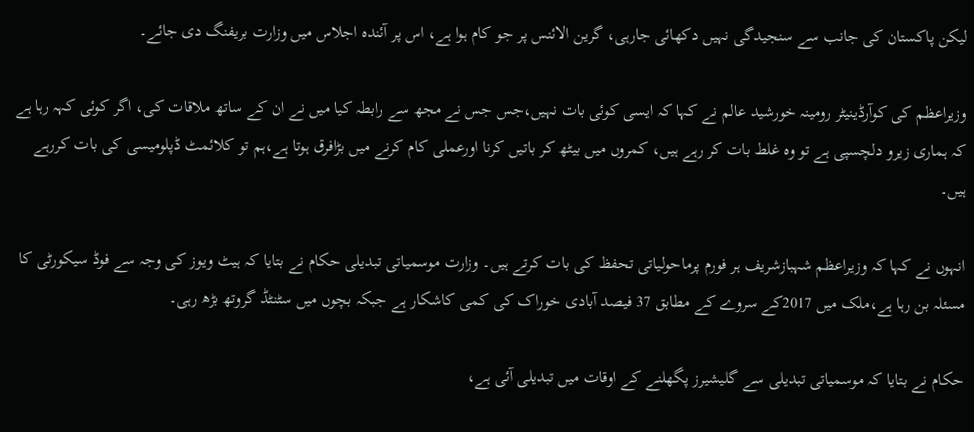لیکن پاکستان کی جانب سے سنجیدگی نہیں دکھائی جارہی، گرین الائنس پر جو کام ہوا ہے، اس پر آئندہ اجلاس میں وزارت بریفنگ دی جائے۔

وزیراعظم کی کوآرڈینیٹر رومینہ خورشید عالم نے کہا کہ ایسی کوئی بات نہیں،جس جس نے مجھ سے رابطہ کیا میں نے ان کے ساتھ ملاقات کی، اگر کوئی کہہ رہا ہے کہ ہماری زیرو دلچسپی ہے تو وہ غلط بات کر رہے ہیں، کمروں میں بیٹھ کر باتیں کرنا اورعملی کام کرنے میں بڑافرق ہوتا ہے،ہم تو کلائمٹ ڈپلومیسی کی بات کررہے ہیں۔

انہوں نے کہا کہ وزیراعظم شہبازشریف ہر فورم پرماحولیاتی تحفظ کی بات کرتے ہیں۔ وزارت موسمیاتی تبدیلی حکام نے بتایا کہ ہیٹ ویوز کی وجہ سے فوڈ سیکورٹی کا مسئلہ بن رہا ہے،ملک میں 2017کے سروے کے مطابق 37 فیصد آبادی خوراک کی کمی کاشکار ہے جبکہ بچوں میں سٹنٹڈ گروتھ بڑھ رہی۔

حکام نے بتایا کہ موسمیاتی تبدیلی سے گلیشیرز پگھلنے کے اوقات میں تبدیلی آئی ہے،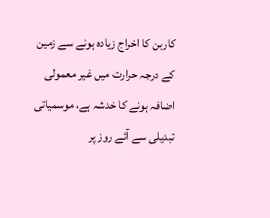کاربن کا اخراج زیادہ ہونے سے زمین کے درجہ حرارت میں غیر معمولی اضافہ ہونے کا خدشہ ہے، موسمیاتی تبدیلی سے آئے روز پر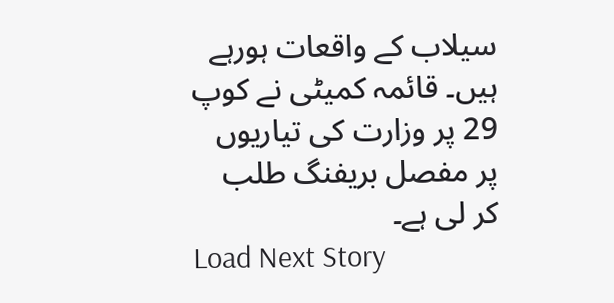سیلاب کے واقعات ہورہے ہیں۔ قائمہ کمیٹی نے کوپ 29 پر وزارت کی تیاریوں پر مفصل بریفنگ طلب کر لی ہے۔
Load Next Story